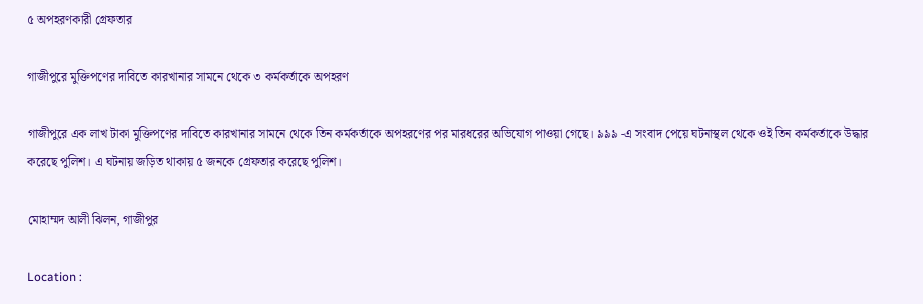৫ অপহরণকারী গ্রেফতার

গাজীপুরে মুক্তিপণের দাবিতে কারখানার সামনে থেকে ৩ কর্মকর্তাকে অপহরণ

গাজীপুরে এক লাখ টাকা মুক্তিপণের দাবিতে কারখানার সামনে থেকে তিন কর্মকর্তাকে অপহরণের পর মারধরের অভিযোগ পাওয়া গেছে। ৯৯৯ -এ সংবাদ পেয়ে ঘটনাস্থল থেকে ওই তিন কর্মকর্তাকে উদ্ধার করেছে পুলিশ। এ ঘটনায় জড়িত থাকায় ৫ জনকে গ্রেফতার করেছে পুলিশ।

মোহাম্মদ আলী ঝিলন, গাজীপুর

Location :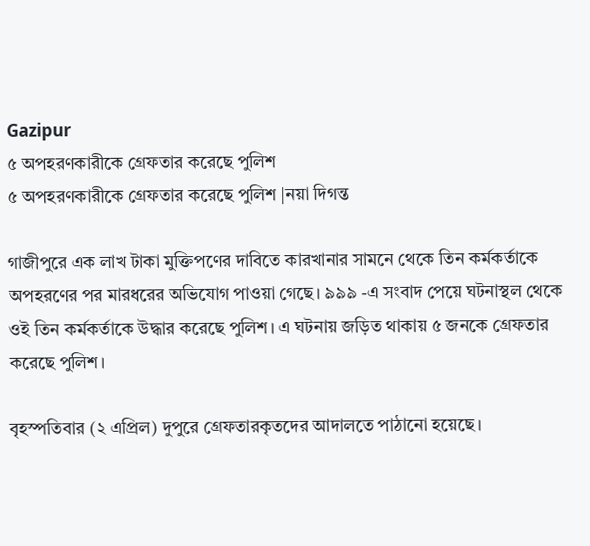Gazipur
৫ অপহরণকারীকে গ্রেফতার করেছে পুলিশ
৫ অপহরণকারীকে গ্রেফতার করেছে পুলিশ |নয়া দিগন্ত

গাজীপুরে এক লাখ টাকা মুক্তিপণের দাবিতে কারখানার সামনে থেকে তিন কর্মকর্তাকে অপহরণের পর মারধরের অভিযোগ পাওয়া গেছে। ৯৯৯ -এ সংবাদ পেয়ে ঘটনাস্থল থেকে ওই তিন কর্মকর্তাকে উদ্ধার করেছে পুলিশ। এ ঘটনায় জড়িত থাকায় ৫ জনকে গ্রেফতার করেছে পুলিশ।

বৃহস্পতিবার (২ এপ্রিল) দুপুরে গ্রেফতারকৃতদের আদালতে পাঠানো হয়েছে।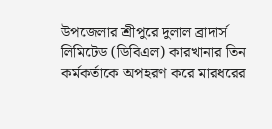উপজেলার শ্রীপুরে দুলাল ব্রাদার্স লিমিটেড (ডিবিএল) কারখানার তিন কর্মকর্তাকে অপহরণ করে মারধরের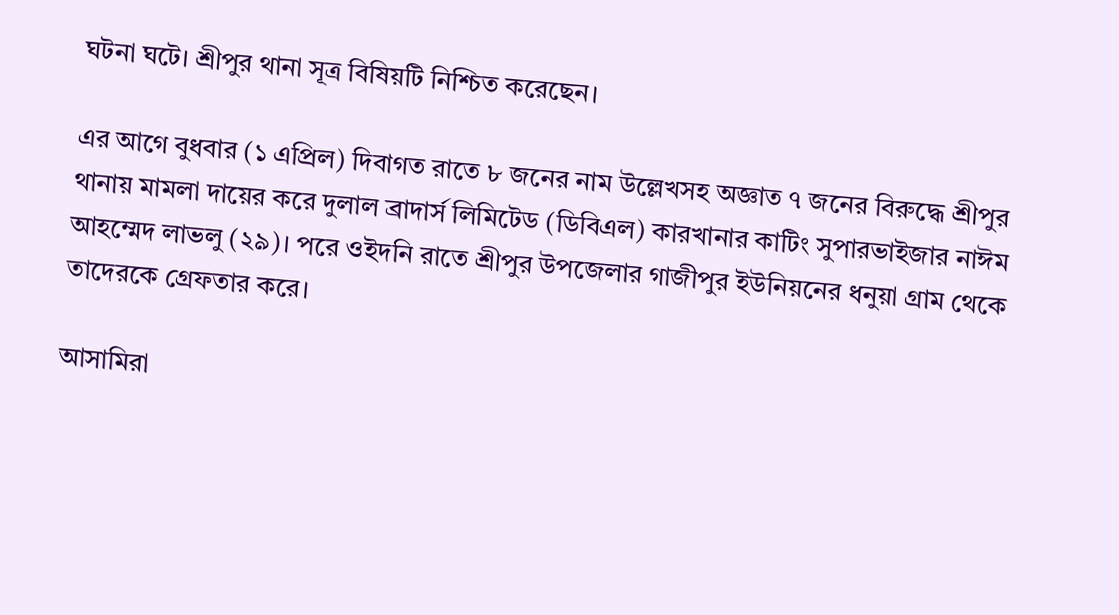ঘটনা ঘটে। শ্রীপুর থানা সূত্র বিষিয়টি নিশ্চিত করেছেন।

এর আগে বুধবার (১ এপ্রিল) দিবাগত রাতে ৮ জনের নাম উল্লেখসহ অজ্ঞাত ৭ জনের বিরুদ্ধে শ্রীপুর থানায় মামলা দায়ের করে দুলাল ব্রাদার্স লিমিটেড (ডিবিএল) কারখানার কাটিং সুপারভাইজার নাঈম আহম্মেদ লাভলু (২৯)। পরে ওইদনি রাতে শ্রীপুর উপজেলার গাজীপুর ইউনিয়নের ধনুয়া গ্রাম থেকে তাদেরকে গ্রেফতার করে।

আসামিরা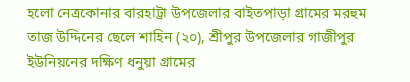হলো নেত্রকোনার বারহাট্রা উপজেলার বাইতপাড়া গ্রামের মরহুম তাজ উদ্দিনের ছেলে শাহিন (২০), শ্রীপুর উপজেলার গাজীপুর ইউনিয়নের দক্ষিণ ধনুয়া গ্রামের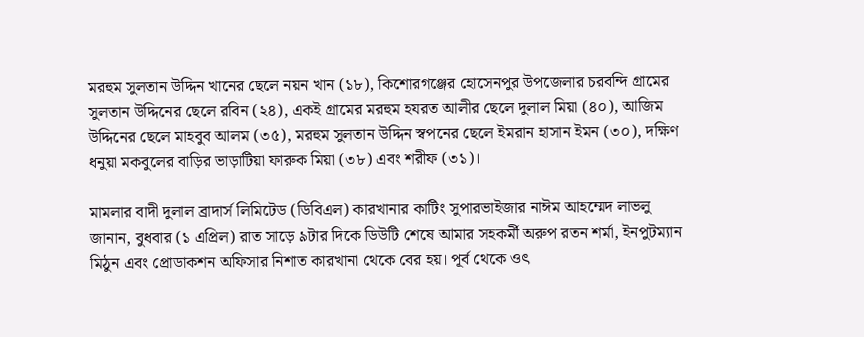মরহুম সুলতান উদ্দিন খানের ছেলে নয়ন খান (১৮), কিশোরগঞ্জের হোসেনপুর উপজেলার চরবন্দি গ্রামের সুলতান উদ্দিনের ছেলে রবিন (২৪), একই গ্রামের মরহুম হযরত আলীর ছেলে দুলাল মিয়া (৪০), আজিম উদ্দিনের ছেলে মাহবুব আলম (৩৫), মরহুম সুলতান উদ্দিন স্বপনের ছেলে ইমরান হাসান ইমন (৩০), দক্ষিণ ধনুয়া মকবুলের বাড়ির ভাড়াটিয়া ফারুক মিয়া (৩৮) এবং শরীফ (৩১)।

মামলার বাদী দুলাল ব্রাদার্স লিমিটেড (ডিবিএল) কারখানার কাটিং সুপারভাইজার নাঈম আহম্মেদ লাভলু জানান, বুধবার (১ এপ্রিল) রাত সাড়ে ৯টার দিকে ডিউটি শেষে আমার সহকর্মী অরুপ রতন শর্মা, ইনপুটম্যান মিঠুন এবং প্রোডাকশন অফিসার নিশাত কারখানা থেকে বের হয়। পূর্ব থেকে ওৎ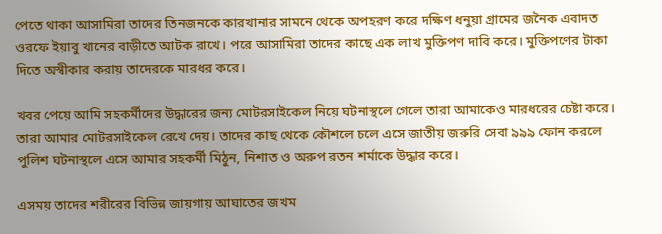পেতে থাকা আসামিরা তাদের তিনজনকে কারখানার সামনে থেকে অপহরণ করে দক্ষিণ ধনুয়া গ্রামের জনৈক এবাদত ওরফে ইয়াবু খানের বাড়ীতে আটক রাখে। পরে আসামিরা তাদের কাছে এক লাখ মুক্তিপণ দাবি করে। মুক্তিপণের টাকা দিতে অস্বীকার করায় তাদেরকে মারধর করে।

খবর পেয়ে আমি সহকর্মীদের উদ্ধারের জন্য মোটরসাইকেল নিয়ে ঘটনাস্থলে গেলে তারা আমাকেও মারধরের চেষ্টা করে। তারা আমার মোটরসাইকেল রেখে দেয়। তাদের কাছ থেকে কৌশলে চলে এসে জাতীয় জরুরি সেবা ৯৯৯ ফোন করলে পুলিশ ঘটনাস্থলে এসে আমার সহকর্মী মিঠুন, নিশাত ও অরুপ রতন শর্মাকে উদ্ধার করে।

এসময় তাদের শরীরের বিভিন্ন জায়গায় আঘাতের জখম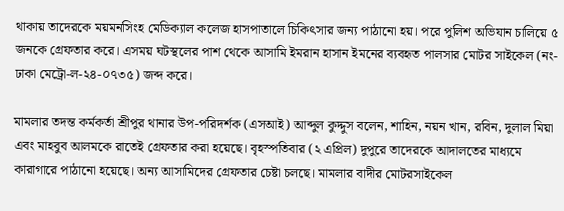থাকায় তাদেরকে ময়মনসিংহ মেডিক্যাল কলেজ হাসপাতালে চিকিৎসার জন্য পাঠানো হয়। পরে পুলিশ অভিযান চালিয়ে ৫ জনকে গ্রেফতার করে। এসময় ঘটস্থলের পাশ থেকে আসামি ইমরান হাসান ইমনের ব্যবহৃত পালসার মোটর সাইকেল (নং-ঢাকা মেট্রো-ল-২৪-০৭৩৫) জব্দ করে।

মামলার তদন্ত কর্মকর্তা শ্রীপুর থানার উপ-পরিদর্শক (এসআই) আব্দুল কুদ্দুস বলেন, শাহিন, নয়ন খান, রবিন, দুলাল মিয়া এবং মাহবুব আলমকে রাতেই গ্রেফতার করা হয়েছে। বৃহস্পতিবার (২ এপ্রিল) দুপুরে তাদেরকে আদালতের মাধ্যমে কারাগারে পাঠানো হয়েছে। অন্য আসামিদের গ্রেফতার চেষ্টা চলছে। মামলার বাদীর মোটরসাইকেল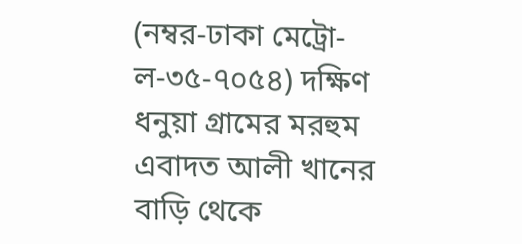(নম্বর-ঢাকা মেট্রো-ল-৩৫-৭০৫৪) দক্ষিণ ধনুয়া গ্রামের মরহুম এবাদত আলী খানের বাড়ি থেকে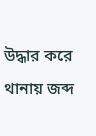উদ্ধার করে থানায় জব্দ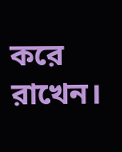করে রাখেন।